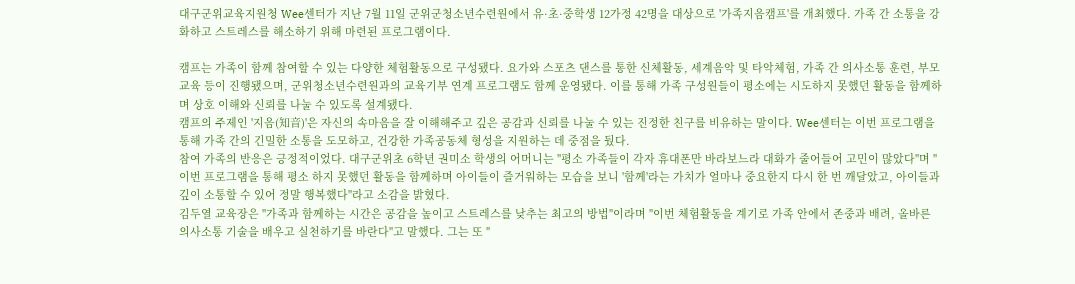대구군위교육지원청 Wee센터가 지난 7월 11일 군위군청소년수련원에서 유·초·중학생 12가정 42명을 대상으로 '가족지음캠프'를 개최했다. 가족 간 소통을 강화하고 스트레스를 해소하기 위해 마련된 프로그램이다.

캠프는 가족이 함께 참여할 수 있는 다양한 체험활동으로 구성됐다. 요가와 스포츠 댄스를 통한 신체활동, 세계음악 및 타악체험, 가족 간 의사소통 훈련, 부모 교육 등이 진행됐으며, 군위청소년수련원과의 교육기부 연계 프로그램도 함께 운영됐다. 이를 통해 가족 구성원들이 평소에는 시도하지 못했던 활동을 함께하며 상호 이해와 신뢰를 나눌 수 있도록 설계됐다.
캠프의 주제인 '지음(知音)'은 자신의 속마음을 잘 이해해주고 깊은 공감과 신뢰를 나눌 수 있는 진정한 친구를 비유하는 말이다. Wee센터는 이번 프로그램을 통해 가족 간의 긴밀한 소통을 도모하고, 건강한 가족공동체 형성을 지원하는 데 중점을 뒀다.
참여 가족의 반응은 긍정적이었다. 대구군위초 6학년 권미소 학생의 어머니는 "평소 가족들이 각자 휴대폰만 바라보느라 대화가 줄어들어 고민이 많았다"며 "이번 프로그램을 통해 평소 하지 못했던 활동을 함께하며 아이들이 즐거워하는 모습을 보니 '함께'라는 가치가 얼마나 중요한지 다시 한 번 깨달았고, 아이들과 깊이 소통할 수 있어 정말 행복했다"라고 소감을 밝혔다.
김두열 교육장은 "가족과 함께하는 시간은 공감을 높이고 스트레스를 낮추는 최고의 방법"이라며 "이번 체험활동을 계기로 가족 안에서 존중과 배려, 올바른 의사소통 기술을 배우고 실천하기를 바란다"고 말했다. 그는 또 "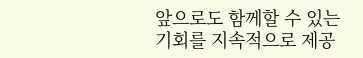앞으로도 함께할 수 있는 기회를 지속적으로 제공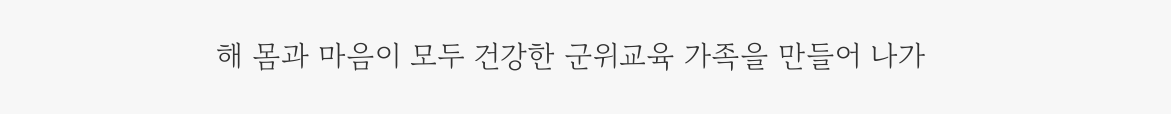해 몸과 마음이 모두 건강한 군위교육 가족을 만들어 나가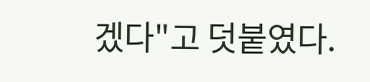겠다"고 덧붙였다.